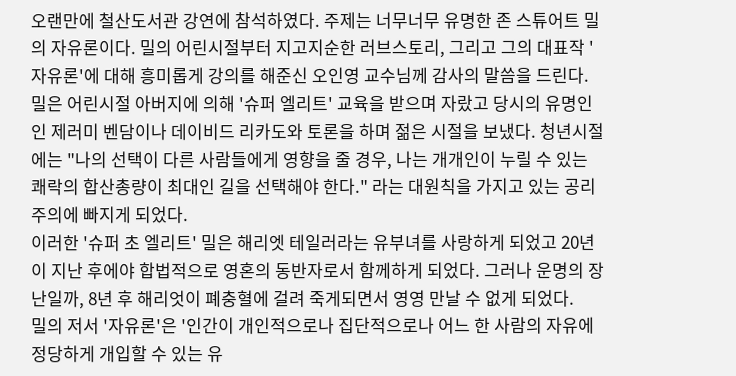오랜만에 철산도서관 강연에 참석하였다. 주제는 너무너무 유명한 존 스튜어트 밀의 자유론이다. 밀의 어린시절부터 지고지순한 러브스토리, 그리고 그의 대표작 '자유론'에 대해 흥미롭게 강의를 해준신 오인영 교수님께 감사의 말씀을 드린다.
밀은 어린시절 아버지에 의해 '슈퍼 엘리트' 교육을 받으며 자랐고 당시의 유명인인 제러미 벤담이나 데이비드 리카도와 토론을 하며 젊은 시절을 보냈다. 청년시절에는 "나의 선택이 다른 사람들에게 영향을 줄 경우, 나는 개개인이 누릴 수 있는 쾌락의 합산총량이 최대인 길을 선택해야 한다." 라는 대원칙을 가지고 있는 공리주의에 빠지게 되었다.
이러한 '슈퍼 초 엘리트' 밀은 해리엣 테일러라는 유부녀를 사랑하게 되었고 20년이 지난 후에야 합법적으로 영혼의 동반자로서 함께하게 되었다. 그러나 운명의 장난일까, 8년 후 해리엇이 폐충혈에 걸려 죽게되면서 영영 만날 수 없게 되었다.
밀의 저서 '자유론'은 '인간이 개인적으로나 집단적으로나 어느 한 사람의 자유에 정당하게 개입할 수 있는 유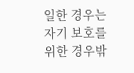일한 경우는 자기 보호를 위한 경우밖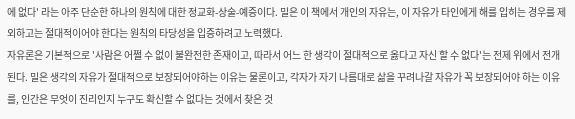에 없다' 라는 아주 단순한 하나의 원칙에 대한 정교화-상술-예증이다. 밀은 이 책에서 개인의 자유는, 이 자유가 타인에게 해를 입히는 경우를 제외하고는 절대적이어야 한다는 원칙의 타당성을 입증하려고 노력했다.
자유론은 기본적으로 '사람은 어쩔 수 없이 불완전한 존재이고, 따라서 어느 한 생각이 절대적으로 옳다고 자신 할 수 없다'는 전제 위에서 전개된다. 밀은 생각의 자유가 절대적으로 보장되어야하는 이유는 물론이고, 각자가 자기 나름대로 삶을 꾸려나갈 자유가 꼭 보장되어야 하는 이유를, 인간은 무엇이 진리인지 누구도 확신할 수 없다는 것에서 찾은 것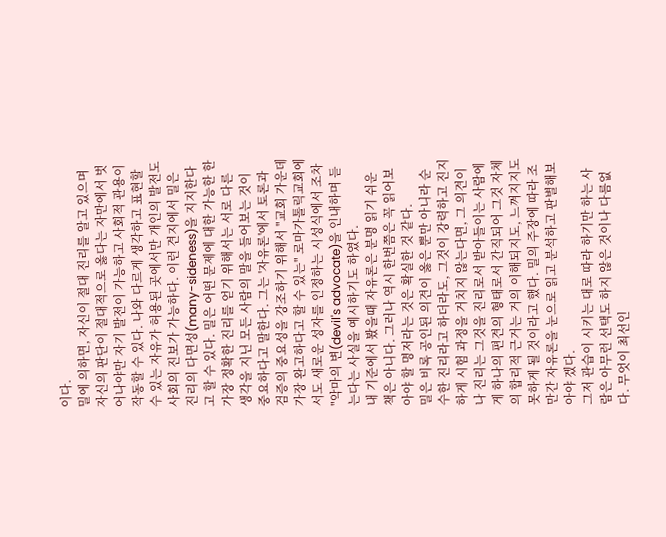이다.
밀에 의하면, 자신이 절대 진리를 알고 있으며 자신의 판단이 절대적으로 옳다는 자만에서 벗어나야만 자기 발전이 가능하고 사회적 관용이 작동할 수 있다. 나와 다르게 생각하고 표현할 수 있는 자유가 허용된 곳에서만 개인의 발전도 사회의 진보가 가능하다. 이런 견지에서 밀은 진리의 다면성(many-sideness)을 지지한다고 할 수 있다. 밀은 어떤 문제에 대한 가능한 한 가장 정확한 진리를 얻기 위해서는 서로 다른 생각을 지닌 모든 사람의 말을 들어보는 것이 중요하다고 말한다. 그는 '자유론'에서 토론과 검증의 중요성을 강조하기 위해서 "교회 가운데 가장 완고하다고 할 수 있는" 로마가톨릭교회에서도 새로운 성자를 인정하는 시성식에서 조차 "악마의 변(devil's advocate)을 인내하며 듣는다는 사실을 예시하기도 하였다.
내 기준에서 봤을때 자유론은 분명 읽기 쉬운 책은 아니다. 그러나 역시 한번쯤은 꼭 읽어보아야 할 명저라는 것은 확실한 것 같다.
밀은 비록 공인된 의견이 옳은 뿐만 아니라 순수한 진리라고 하더라도, 그것이 강력하고 진지하게 시험 과정을 거치지 않는다면, 그 의견이나 진리는 그것을 진리로서 받아들이는 사람에게 하나의 편견의 형태로서 간직되어 그것 자체의 합리적 근거는 거의 이해되지도, 느껴지지도 못하게 될 것이라고 했다. 밀의 주장에 따라 조만간 자유론을 눈으로 읽고 분석하고 판별해보아야 겠다.
그저 관습이 시키는 대로 따라 하기만 하는 사람은 아무런 선택도 하지 않은 것이나 다름없다. 무엇이 최선인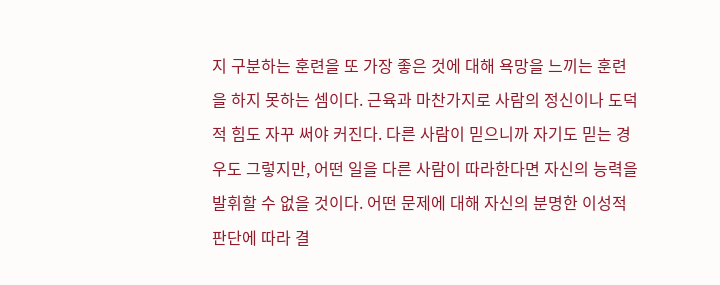지 구분하는 훈련을 또 가장 좋은 것에 대해 욕망을 느끼는 훈련을 하지 못하는 셈이다. 근육과 마찬가지로 사람의 정신이나 도덕적 힘도 자꾸 써야 커진다. 다른 사람이 믿으니까 자기도 믿는 경우도 그렇지만, 어떤 일을 다른 사람이 따라한다면 자신의 능력을 발휘할 수 없을 것이다. 어떤 문제에 대해 자신의 분명한 이성적 판단에 따라 결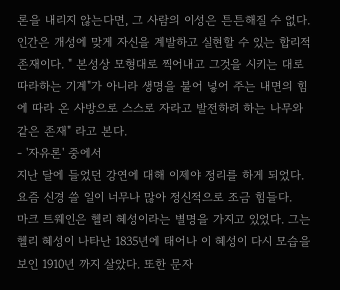론을 내리지 않는다면, 그 사람의 이성은 튼튼해질 수 없다.
인간은 개성에 맞게 자신을 계발하고 실현할 수 있는 합리적 존재이다. " 본성상 모형대로 찍어내고 그것을 시키는 대로 따라하는 기계"가 아니라 생명을 불어 넣어 주는 내면의 힘에 따라 온 사방으로 스스로 자라고 발전하려 하는 나무와 같은 존재" 라고 본다.
- '자유론' 중에서
지난 달에 들었던 강연에 대해 이제야 정리를 하게 되었다. 요즘 신경 쓸 일이 너무나 많아 정신적으로 조금 힘들다.
마크 트웨인은 헬리 혜성이라는 별명을 가지고 있었다. 그는 헬리 혜성이 나타난 1835년에 태어나 이 혜성이 다시 모습을 보인 1910년 까지 살았다. 또한 문자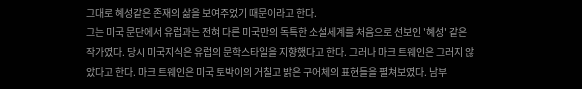그대로 혜성같은 존재의 삶을 보여주었기 때문이라고 한다.
그는 미국 문단에서 유럽과는 전혀 다른 미국만의 독특한 소설세계를 처음으로 선보인 '혜성' 같은 작가였다. 당시 미국지식은 유럽의 문학스타일을 지향했다고 한다. 그러나 마크 트웨인은 그러지 않았다고 한다. 마크 트웨인은 미국 토박이의 거칠고 밝은 구어체의 표현들을 펼쳐보였다. 남부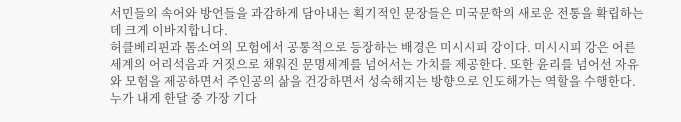서민들의 속어와 방언들을 과감하게 담아내는 획기적인 문장들은 미국문학의 새로운 전통을 확립하는데 크게 이바지합니다.
허클베리핀과 톰소여의 모험에서 공통적으로 등장하는 배경은 미시시피 강이다. 미시시피 강은 어른 세계의 어리석음과 거짓으로 채워진 문명세계를 넘어서는 가치를 제공한다. 또한 윤리를 넘어선 자유와 모험을 제공하면서 주인공의 삶을 건강하면서 성숙해지는 방향으로 인도해가는 역할을 수행한다.
누가 내게 한달 중 가장 기다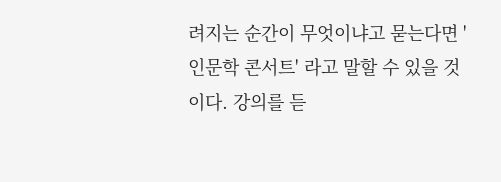려지는 순간이 무엇이냐고 묻는다면 '인문학 콘서트' 라고 말할 수 있을 것이다. 강의를 듣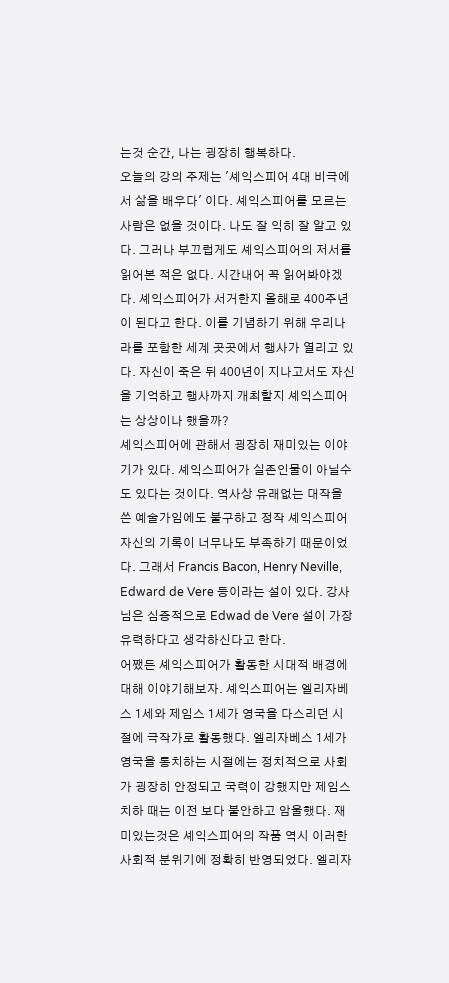는것 순간, 나는 굉장히 행복하다.
오늘의 강의 주제는 '셰익스피어 4대 비극에서 삶을 배우다' 이다. 셰익스피어를 모르는 사람은 없을 것이다. 나도 잘 익히 잘 알고 있다. 그러나 부끄럽게도 셰익스피어의 저서를 읽어본 적은 없다. 시간내어 꼭 읽어봐야겠다. 셰익스피어가 서거한지 올해로 400주년이 된다고 한다. 이를 기념하기 위해 우리나라를 포함한 세계 곳곳에서 행사가 열리고 있다. 자신이 죽은 뒤 400년이 지나고서도 자신을 기억하고 행사까지 개최할지 셰익스피어는 상상이나 했을까?
셰익스피어에 관해서 굉장히 재미있는 이야기가 있다. 셰익스피어가 실존인물이 아닐수도 있다는 것이다. 역사상 유래없는 대작을 쓴 예술가임에도 불구하고 정작 셰익스피어 자신의 기록이 너무나도 부족하기 때문이었다. 그래서 Francis Bacon, Henry Neville, Edward de Vere 등이라는 설이 있다. 강사님은 심증적으로 Edwad de Vere 설이 가장 유력하다고 생각하신다고 한다.
어쨌든 셰익스피어가 활동한 시대적 배경에 대해 이야기해보자. 셰익스피어는 엘리자베스 1세와 제임스 1세가 영국을 다스리던 시절에 극작가로 활동했다. 엘리자베스 1세가 영국을 통치하는 시절에는 정치적으로 사회가 굉장히 안정되고 국력이 강했지만 제임스 치하 때는 이전 보다 불안하고 암울했다. 재미있는것은 셰익스피어의 작품 역시 이러한 사회적 분위기에 정확히 반영되었다. 엘리자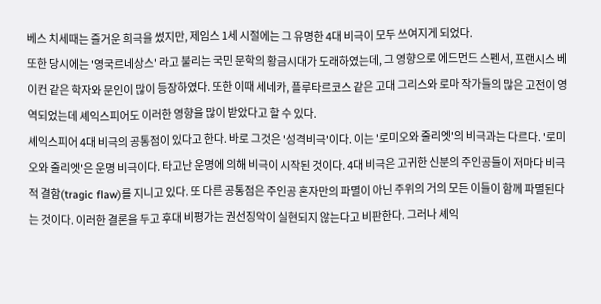베스 치세때는 즐거운 희극을 썼지만, 제임스 1세 시절에는 그 유명한 4대 비극이 모두 쓰여지게 되었다.
또한 당시에는 '영국르네상스' 라고 불리는 국민 문학의 황금시대가 도래하였는데, 그 영향으로 에드먼드 스펜서, 프랜시스 베이컨 같은 학자와 문인이 많이 등장하였다. 또한 이때 세네카, 플루타르코스 같은 고대 그리스와 로마 작가들의 많은 고전이 영역되었는데 셰익스피어도 이러한 영향을 많이 받았다고 할 수 있다.
셰익스피어 4대 비극의 공통점이 있다고 한다. 바로 그것은 '성격비극'이다. 이는 '로미오와 줄리엣'의 비극과는 다르다. '로미오와 줄리엣'은 운명 비극이다. 타고난 운명에 의해 비극이 시작된 것이다. 4대 비극은 고귀한 신분의 주인공들이 저마다 비극적 결함(tragic flaw)를 지니고 있다. 또 다른 공통점은 주인공 혼자만의 파멸이 아닌 주위의 거의 모든 이들이 함께 파멸된다는 것이다. 이러한 결론을 두고 후대 비평가는 권선징악이 실현되지 않는다고 비판한다. 그러나 셰익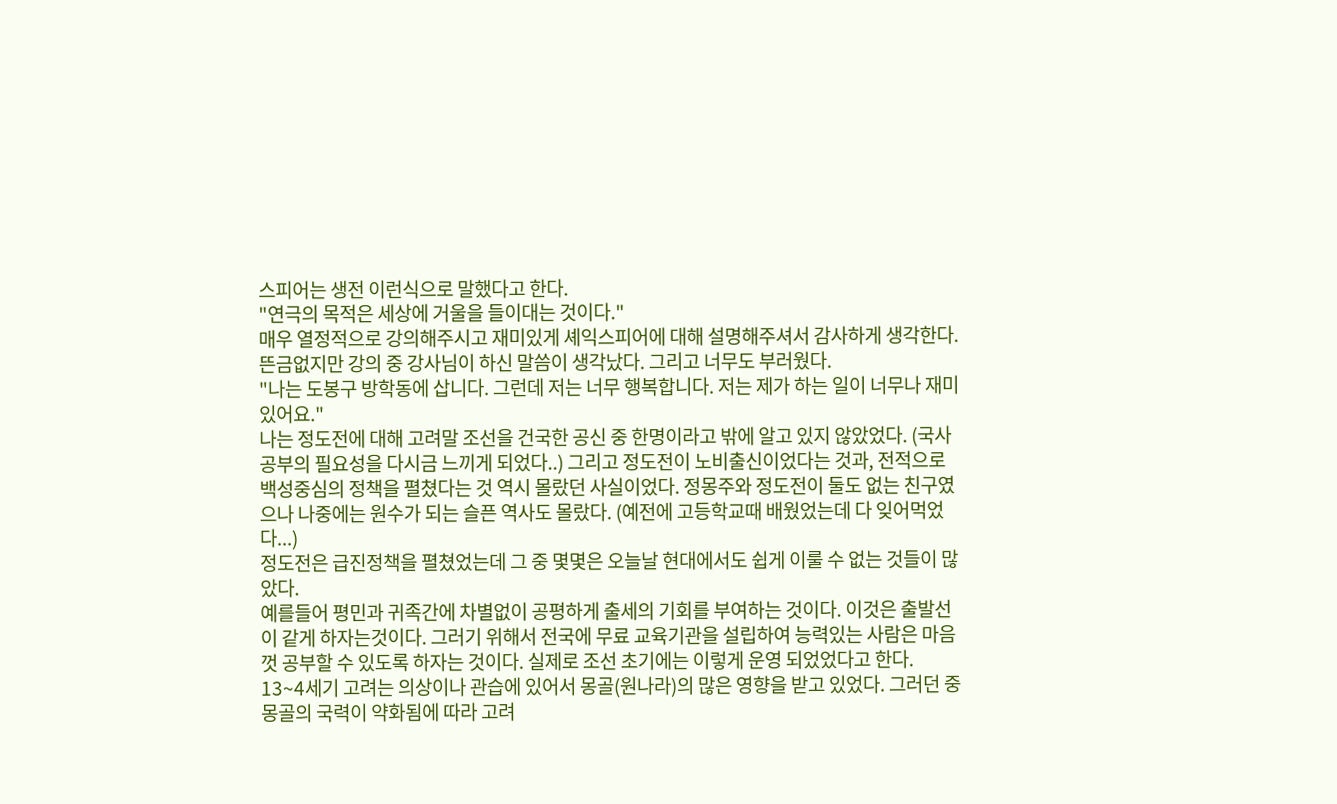스피어는 생전 이런식으로 말했다고 한다.
"연극의 목적은 세상에 거울을 들이대는 것이다."
매우 열정적으로 강의해주시고 재미있게 셰익스피어에 대해 설명해주셔서 감사하게 생각한다. 뜬금없지만 강의 중 강사님이 하신 말씀이 생각났다. 그리고 너무도 부러웠다.
"나는 도봉구 방학동에 삽니다. 그런데 저는 너무 행복합니다. 저는 제가 하는 일이 너무나 재미있어요."
나는 정도전에 대해 고려말 조선을 건국한 공신 중 한명이라고 밖에 알고 있지 않았었다. (국사 공부의 필요성을 다시금 느끼게 되었다..) 그리고 정도전이 노비출신이었다는 것과, 전적으로 백성중심의 정책을 펼쳤다는 것 역시 몰랐던 사실이었다. 정몽주와 정도전이 둘도 없는 친구였으나 나중에는 원수가 되는 슬픈 역사도 몰랐다. (예전에 고등학교때 배웠었는데 다 잊어먹었다...)
정도전은 급진정책을 펼쳤었는데 그 중 몇몇은 오늘날 현대에서도 쉽게 이룰 수 없는 것들이 많았다.
예를들어 평민과 귀족간에 차별없이 공평하게 출세의 기회를 부여하는 것이다. 이것은 출발선이 같게 하자는것이다. 그러기 위해서 전국에 무료 교육기관을 설립하여 능력있는 사람은 마음껏 공부할 수 있도록 하자는 것이다. 실제로 조선 초기에는 이렇게 운영 되었었다고 한다.
13~4세기 고려는 의상이나 관습에 있어서 몽골(원나라)의 많은 영향을 받고 있었다. 그러던 중 몽골의 국력이 약화됨에 따라 고려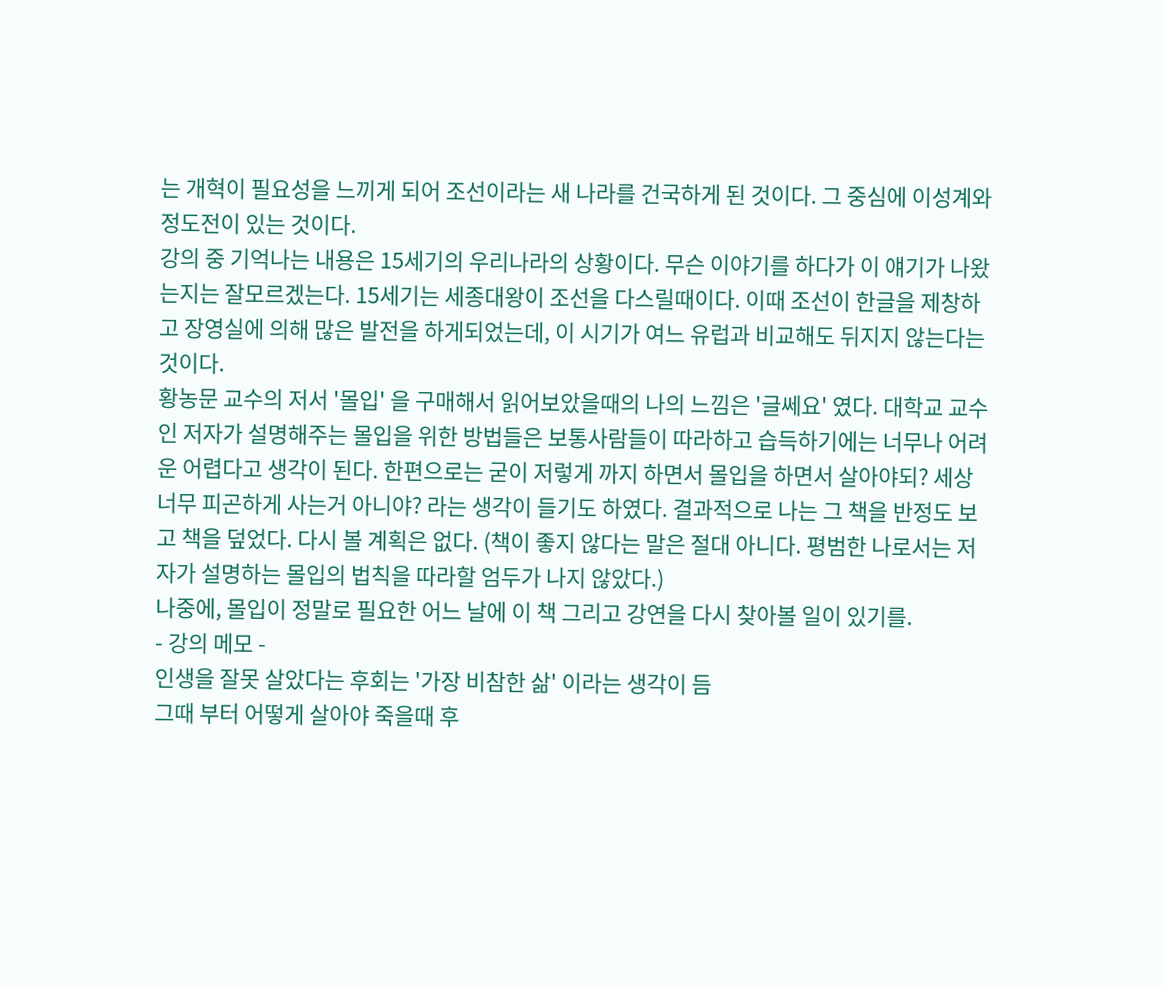는 개혁이 필요성을 느끼게 되어 조선이라는 새 나라를 건국하게 된 것이다. 그 중심에 이성계와 정도전이 있는 것이다.
강의 중 기억나는 내용은 15세기의 우리나라의 상황이다. 무슨 이야기를 하다가 이 얘기가 나왔는지는 잘모르겠는다. 15세기는 세종대왕이 조선을 다스릴때이다. 이때 조선이 한글을 제창하고 장영실에 의해 많은 발전을 하게되었는데, 이 시기가 여느 유럽과 비교해도 뒤지지 않는다는 것이다.
황농문 교수의 저서 '몰입' 을 구매해서 읽어보았을때의 나의 느낌은 '글쎄요' 였다. 대학교 교수인 저자가 설명해주는 몰입을 위한 방법들은 보통사람들이 따라하고 습득하기에는 너무나 어려운 어렵다고 생각이 된다. 한편으로는 굳이 저렇게 까지 하면서 몰입을 하면서 살아야되? 세상 너무 피곤하게 사는거 아니야? 라는 생각이 들기도 하였다. 결과적으로 나는 그 책을 반정도 보고 책을 덮었다. 다시 볼 계획은 없다. (책이 좋지 않다는 말은 절대 아니다. 평범한 나로서는 저자가 설명하는 몰입의 법칙을 따라할 엄두가 나지 않았다.)
나중에, 몰입이 정말로 필요한 어느 날에 이 책 그리고 강연을 다시 찾아볼 일이 있기를.
- 강의 메모 -
인생을 잘못 살았다는 후회는 '가장 비참한 삶' 이라는 생각이 듬
그때 부터 어떻게 살아야 죽을때 후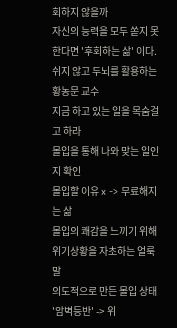회하지 않을까
자신의 능력을 모두 쏟지 못한다면 '후회하는 삶' 이다.
쉬지 않고 두뇌를 활용하는 황농문 교수
지금 하고 있는 일을 목숨걸고 하라
몰입을 통해 나와 맞는 일인지 확인
몰입할 이유 x -> 무료해지는 삶
몰입의 쾌감을 느끼기 위해 위기상황을 자초하는 얼룩말
의도적으로 만든 몰입 상태 '암벽등반' -> 위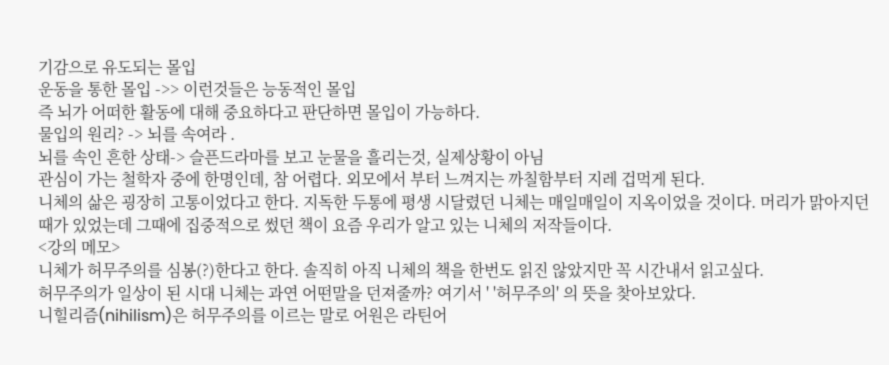기감으로 유도되는 몰입
운동을 통한 몰입 ->> 이런것들은 능동적인 몰입
즉 뇌가 어떠한 활동에 대해 중요하다고 판단하면 몰입이 가능하다.
물입의 원리? -> 뇌를 속여라 .
뇌를 속인 흔한 상태-> 슬픈드라마를 보고 눈물을 흘리는것, 실제상황이 아님
관심이 가는 철학자 중에 한명인데, 참 어렵다. 외모에서 부터 느껴지는 까칠함부터 지레 겁먹게 된다.
니체의 삶은 굉장히 고통이었다고 한다. 지독한 두통에 평생 시달렸던 니체는 매일매일이 지옥이었을 것이다. 머리가 맑아지던 때가 있었는데 그때에 집중적으로 썼던 책이 요즘 우리가 알고 있는 니체의 저작들이다.
<강의 메모>
니체가 허무주의를 심봉(?)한다고 한다. 솔직히 아직 니체의 책을 한번도 읽진 않았지만 꼭 시간내서 읽고싶다.
허무주의가 일상이 된 시대 니체는 과연 어떤말을 던져줄까? 여기서 ' '허무주의' 의 뜻을 찾아보았다.
니힐리즘(nihilism)은 허무주의를 이르는 말로 어원은 라틴어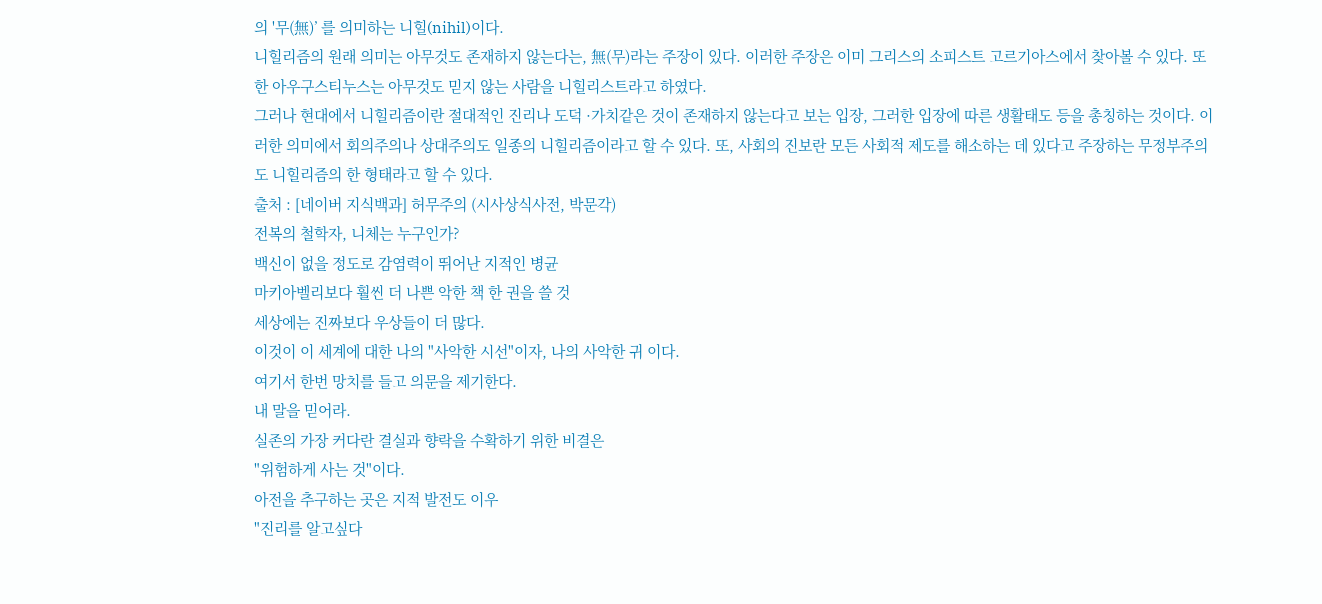의 '무(無)’ 를 의미하는 니힐(nihil)이다.
니힐리즘의 원래 의미는 아무것도 존재하지 않는다는, 無(무)라는 주장이 있다. 이러한 주장은 이미 그리스의 소피스트 고르기아스에서 찾아볼 수 있다. 또한 아우구스티누스는 아무것도 믿지 않는 사람을 니힐리스트라고 하였다.
그러나 현대에서 니힐리즘이란 절대적인 진리나 도덕 ·가치같은 것이 존재하지 않는다고 보는 입장, 그러한 입장에 따른 생활태도 등을 총칭하는 것이다. 이러한 의미에서 회의주의나 상대주의도 일종의 니힐리즘이라고 할 수 있다. 또, 사회의 진보란 모든 사회적 제도를 해소하는 데 있다고 주장하는 무정부주의도 니힐리즘의 한 형태라고 할 수 있다.
출처 : [네이버 지식백과] 허무주의 (시사상식사전, 박문각)
전복의 철학자, 니체는 누구인가?
백신이 없을 정도로 감염력이 뛰어난 지적인 병균
마키아벨리보다 훨씬 더 나쁜 악한 책 한 권을 쓸 것
세상에는 진짜보다 우상들이 더 많다.
이것이 이 세계에 대한 나의 "사악한 시선"이자, 나의 사악한 귀 이다.
여기서 한번 망치를 들고 의문을 제기한다.
내 말을 믿어라.
실존의 가장 커다란 결실과 향락을 수확하기 위한 비결은
"위험하게 사는 것"이다.
아전을 추구하는 곳은 지적 발전도 이우
"진리를 알고싶다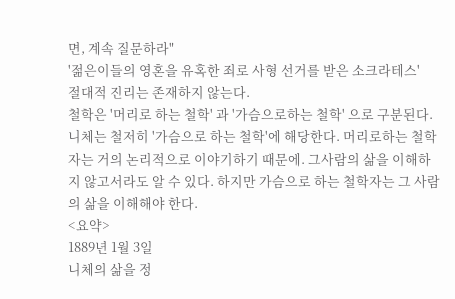면, 계속 질문하라"
'젊은이들의 영혼을 유혹한 죄로 사형 선거를 받은 소크라테스'
절대적 진리는 존재하지 않는다.
철학은 '머리로 하는 철학' 과 '가슴으로하는 철학' 으로 구분된다. 니체는 철저히 '가슴으로 하는 철학'에 해당한다. 머리로하는 철학자는 거의 논리적으로 이야기하기 때문에. 그사람의 삶을 이해하지 않고서라도 알 수 있다. 하지만 가슴으로 하는 철학자는 그 사람의 삶을 이해해야 한다.
<요약>
1889년 1월 3일
니체의 삶을 정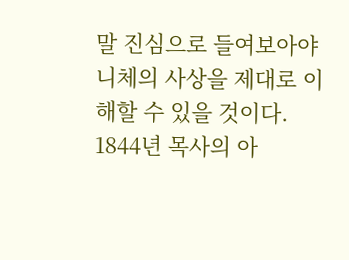말 진심으로 들여보아야 니체의 사상을 제대로 이해할 수 있을 것이다.
1844년 목사의 아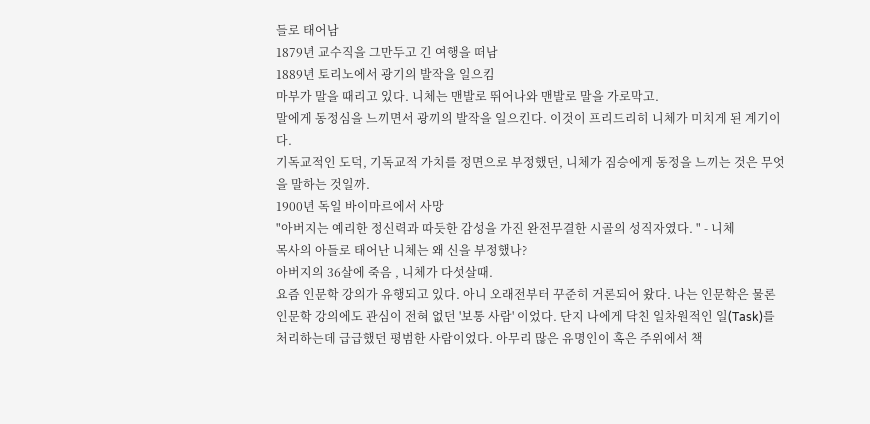들로 태어남
1879년 교수직을 그만두고 긴 여행을 떠남
1889년 토리노에서 광기의 발작을 일으킴
마부가 말을 때리고 있다. 니체는 맨발로 뛰어나와 맨발로 말을 가로막고.
말에게 동정심을 느끼면서 광끼의 발작을 일으킨다. 이것이 프리드리히 니체가 미치게 된 계기이다.
기독교적인 도덕, 기독교적 가치를 정면으로 부정했던, 니체가 짐승에게 동정을 느끼는 것은 무엇을 말하는 것일까.
1900년 독일 바이마르에서 사망
"아버지는 예리한 정신력과 따듯한 감성을 가진 완전무결한 시골의 성직자였다. " - 니체
목사의 아들로 태어난 니체는 왜 신을 부정했나?
아버지의 36살에 죽음 , 니체가 다섯살때.
요즘 인문학 강의가 유행되고 있다. 아니 오래전부터 꾸준히 거론되어 왔다. 나는 인문학은 물론 인문학 강의에도 관심이 전혀 없던 '보통 사람' 이었다. 단지 나에게 닥친 일차원적인 일(Task)를 처리하는데 급급했던 평범한 사람이었다. 아무리 많은 유명인이 혹은 주위에서 책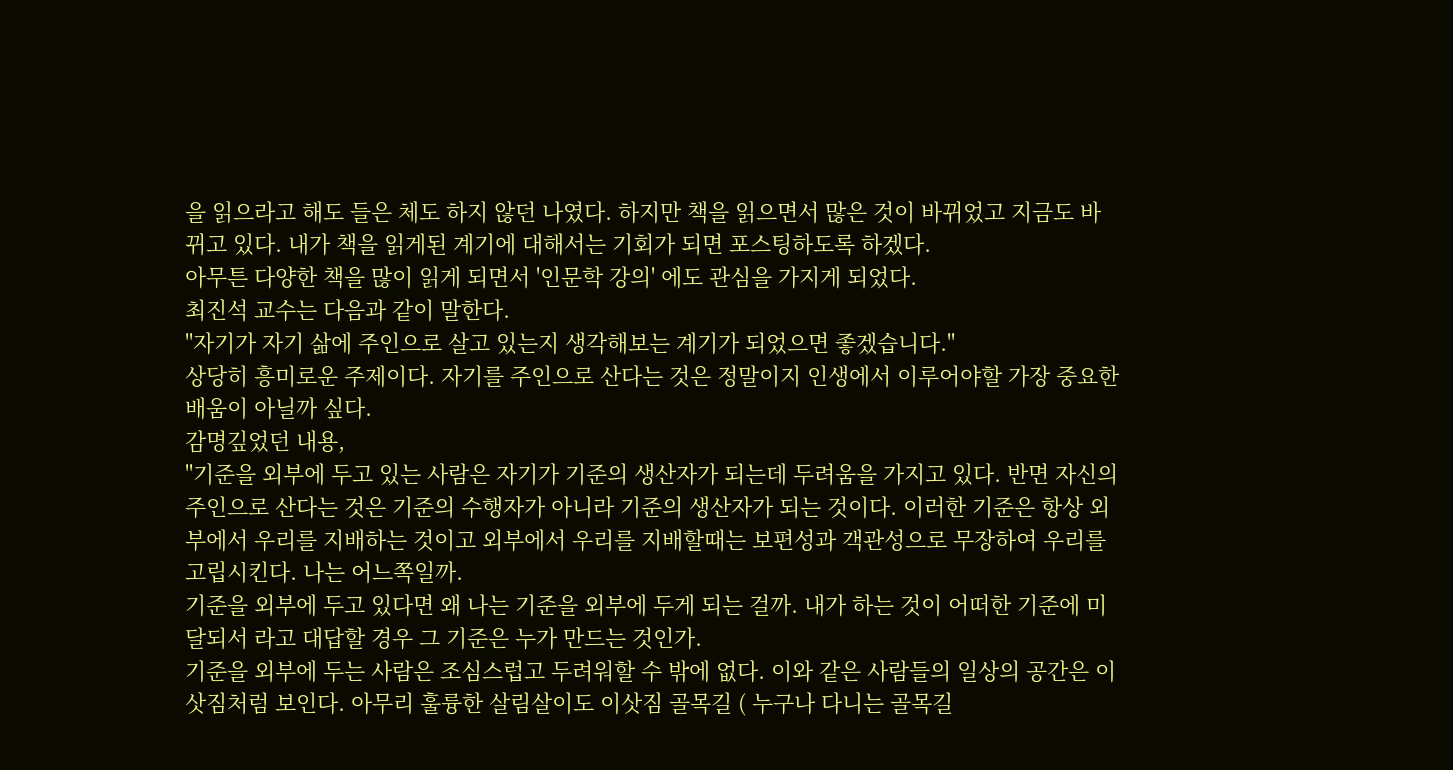을 읽으라고 해도 들은 체도 하지 않던 나였다. 하지만 책을 읽으면서 많은 것이 바뀌었고 지금도 바뀌고 있다. 내가 책을 읽게된 계기에 대해서는 기회가 되면 포스팅하도록 하겠다.
아무튼 다양한 책을 많이 읽게 되면서 '인문학 강의' 에도 관심을 가지게 되었다.
최진석 교수는 다음과 같이 말한다.
"자기가 자기 삶에 주인으로 살고 있는지 생각해보는 계기가 되었으면 좋겠습니다."
상당히 흥미로운 주제이다. 자기를 주인으로 산다는 것은 정말이지 인생에서 이루어야할 가장 중요한 배움이 아닐까 싶다.
감명깊었던 내용,
"기준을 외부에 두고 있는 사람은 자기가 기준의 생산자가 되는데 두려움을 가지고 있다. 반면 자신의 주인으로 산다는 것은 기준의 수행자가 아니라 기준의 생산자가 되는 것이다. 이러한 기준은 항상 외부에서 우리를 지배하는 것이고 외부에서 우리를 지배할때는 보편성과 객관성으로 무장하여 우리를 고립시킨다. 나는 어느쪽일까.
기준을 외부에 두고 있다면 왜 나는 기준을 외부에 두게 되는 걸까. 내가 하는 것이 어떠한 기준에 미달되서 라고 대답할 경우 그 기준은 누가 만드는 것인가.
기준을 외부에 두는 사람은 조심스럽고 두려워할 수 밖에 없다. 이와 같은 사람들의 일상의 공간은 이삿짐처럼 보인다. 아무리 훌륭한 살림살이도 이삿짐 골목길 ( 누구나 다니는 골목길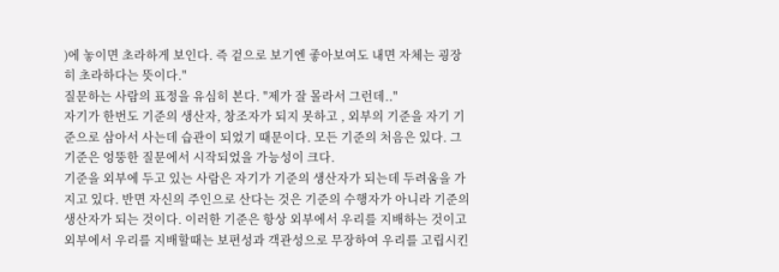)에 놓이면 초라하게 보인다. 즉 겉으로 보기엔 좋아보여도 내면 자체는 굉장히 초라하다는 뜻이다."
질문하는 사람의 표정을 유심히 본다. "제가 잘 몰라서 그런데.."
자기가 한번도 기준의 생산자, 창조자가 되지 못하고 , 외부의 기준을 자기 기준으로 삼아서 사는데 습관이 되었기 때문이다. 모든 기준의 처음은 있다. 그 기준은 엉뚱한 질문에서 시작되었을 가능성이 크다.
기준을 외부에 두고 있는 사람은 자기가 기준의 생산자가 되는데 두려움을 가지고 있다. 반면 자신의 주인으로 산다는 것은 기준의 수행자가 아니라 기준의 생산자가 되는 것이다. 이러한 기준은 항상 외부에서 우리를 지배하는 것이고 외부에서 우리를 지배할때는 보편성과 객관성으로 무장하여 우리를 고립시킨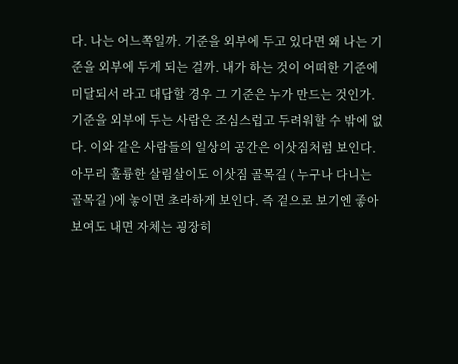다. 나는 어느쪽일까. 기준을 외부에 두고 있다면 왜 나는 기준을 외부에 두게 되는 걸까. 내가 하는 것이 어떠한 기준에 미달되서 라고 대답할 경우 그 기준은 누가 만드는 것인가.
기준을 외부에 두는 사람은 조심스럽고 두려워할 수 밖에 없다. 이와 같은 사람들의 일상의 공간은 이삿짐처럼 보인다. 아무리 훌륭한 살림살이도 이삿짐 골목길 ( 누구나 다니는 골목길 )에 놓이면 초라하게 보인다. 즉 겉으로 보기엔 좋아보여도 내면 자체는 굉장히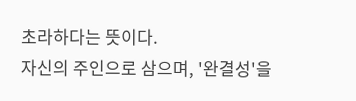초라하다는 뜻이다.
자신의 주인으로 삼으며, '완결성'을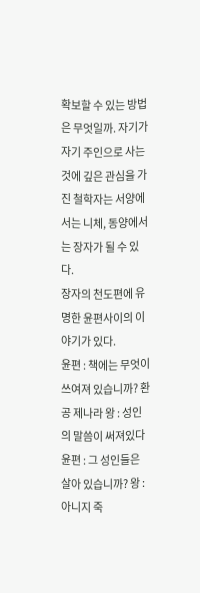확보할 수 있는 방법은 무엇일까. 자기가 자기 주인으로 사는 것에 깊은 관심을 가진 철학자는 서양에서는 니체, 동양에서는 장자가 될 수 있다.
장자의 천도편에 유명한 윤편사이의 이야기가 있다.
윤편 : 책에는 무엇이 쓰여져 있습니까? 환공 제나라 왕 : 성인의 말씀이 써져있다 윤편 : 그 성인들은 살아 있습니까? 왕 : 아니지 죽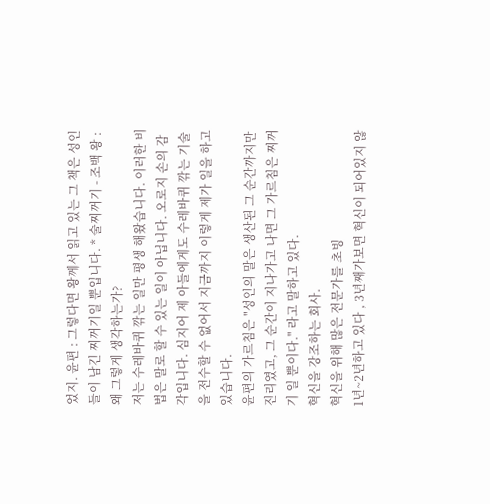었지. 윤편 : 그렇다면 왕께서 읽고 있는 그 책은 성인들이 남긴 찌꺼기일 뿐입니다. * 술찌꺼기 - 조백 왕 : 왜 그렇게 생각하는가?
저는 수레바퀴 깎는 일만 평생 해왔습니다. 이러한 비법은 말로 할 수 있는 일이 아닙니다. 오로지 손의 감각입니다. 심지어 제 아들에게도 수레바퀴 깎는 기술을 전수할 수 없어서 지금까지 이렇게 제가 일을 하고 있습니다.
윤편의 가르침은 "성인의 말은 생산된 그 순간까지만 진리였고, 그 순간이 지나가고 나면 그 가르침은 찌꺼기 일 뿐이다." 라고 말하고 있다.
혁신을 강조하는 회사.
혁신을 위해 많은 전문가를 초빙
1년~2년하고 있다 , 3년째가보면 혁신이 되어있지 않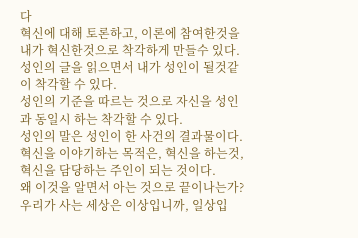다
혁신에 대해 토론하고, 이론에 참여한것을 내가 혁신한것으로 착각하게 만들수 있다.
성인의 글을 읽으면서 내가 성인이 될것같이 착각할 수 있다.
성인의 기준을 따르는 것으로 자신을 성인과 동일시 하는 착각할 수 있다.
성인의 말은 성인이 한 사건의 결과물이다.
혁신을 이야기하는 목적은, 혁신을 하는것, 혁신을 담당하는 주인이 되는 것이다.
왜 이것을 알면서 아는 것으로 끝이나는가?
우리가 사는 세상은 이상입니까, 일상입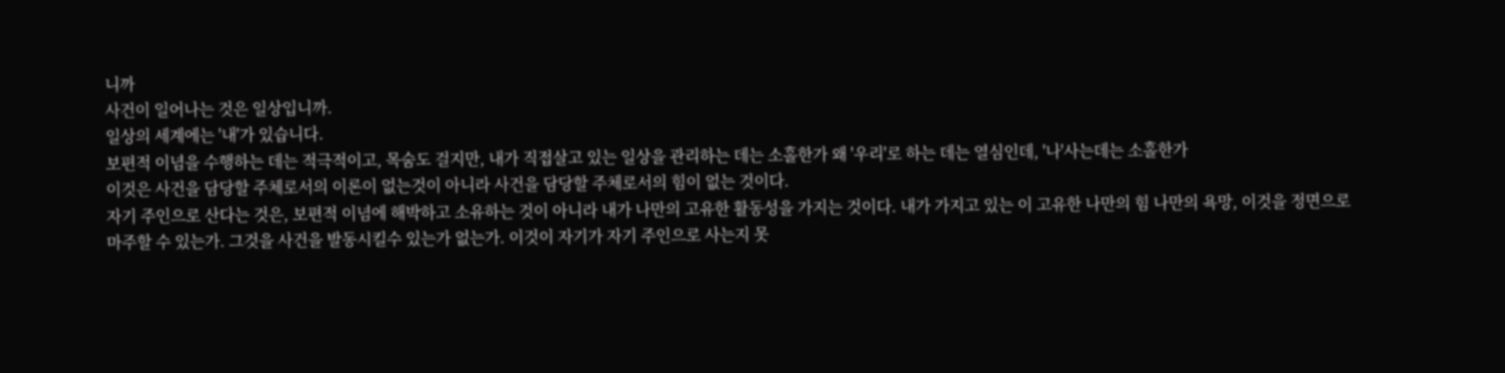니까
사건이 일어나는 것은 일상입니까.
일상의 세계에는 '내'가 있습니다.
보편적 이념을 수행하는 데는 적극적이고, 목숨도 걸지만, 내가 직접살고 있는 일상을 관리하는 데는 소홀한가 왜 '우리'로 하는 데는 열심인데, '나'사는데는 소홀한가
이것은 사건을 담당할 주체로서의 이론이 없는것이 아니라 사건을 담당할 주체로서의 힘이 없는 것이다.
자기 주인으로 산다는 것은, 보편적 이념에 해박하고 소유하는 것이 아니라 내가 나만의 고유한 활동성을 가지는 것이다. 내가 가지고 있는 이 고유한 나만의 힘 나만의 욕망, 이것을 정면으로 마주할 수 있는가. 그것을 사건을 발동시킬수 있는가 없는가. 이것이 자기가 자기 주인으로 사는지 못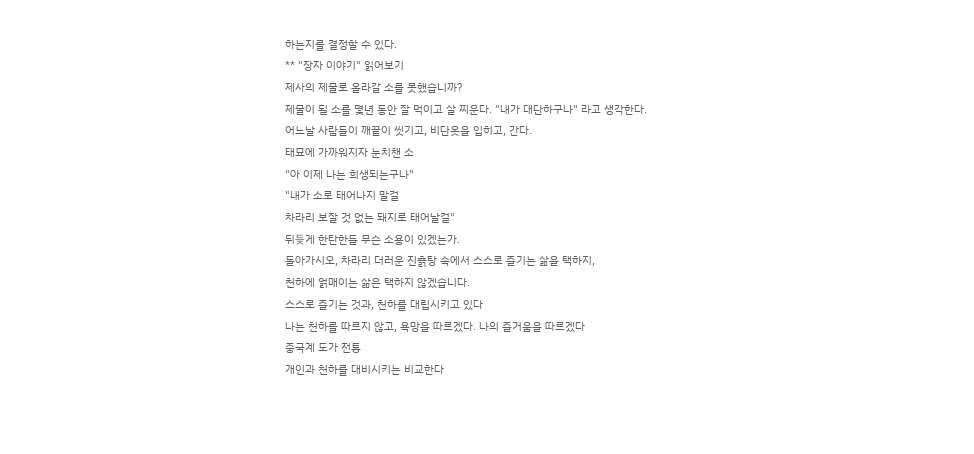하는지를 결정할 수 있다.
** "장자 이야기" 읽어보기
제사의 제물로 올라갈 소를 못했습니까?
제물이 될 소를 몇년 동안 잘 먹이고 살 찌운다. "내가 대단하구나" 라고 생각한다.
어느날 사람들이 깨끝이 씻기고, 비단옷을 입히고, 간다.
태묘에 가까워지자 눈치챈 소
"아 이제 나는 희생되는구나"
"내가 소로 태어나지 말걸
차라리 보잘 것 없는 돼지로 태어날걸"
뒤듲게 한탄한들 무슨 소용이 있겠는가.
돌아가시오, 차라리 더러운 진흙탕 속에서 스스로 즐기는 삶을 택하지,
천하에 얽매이는 삶은 택하지 않겠습니다.
스스로 즐기는 것과, 천하를 대립시키고 있다
나는 천하를 따르지 않고, 욕망을 따르겠다. 나의 즐거움을 따르겠다
중국계 도가 전통
개인과 천하를 대비시키는 비교한다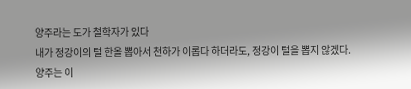양주라는 도가 철학자가 있다
내가 정강이의 털 한올 뽑아서 천하가 이롭다 하더라도, 정강이 털을 뽑지 않겠다.
양주는 이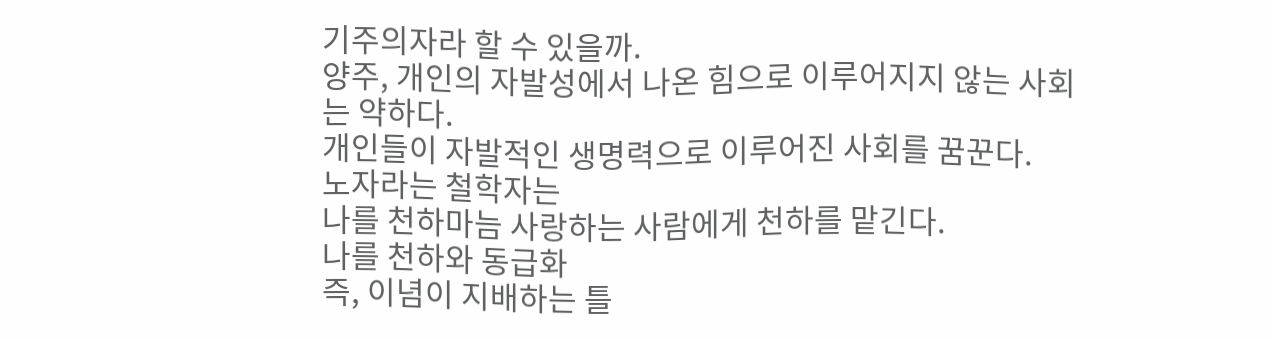기주의자라 할 수 있을까.
양주, 개인의 자발성에서 나온 힘으로 이루어지지 않는 사회는 약하다.
개인들이 자발적인 생명력으로 이루어진 사회를 꿈꾼다.
노자라는 철학자는
나를 천하마늠 사랑하는 사람에게 천하를 맡긴다.
나를 천하와 동급화
즉, 이념이 지배하는 틀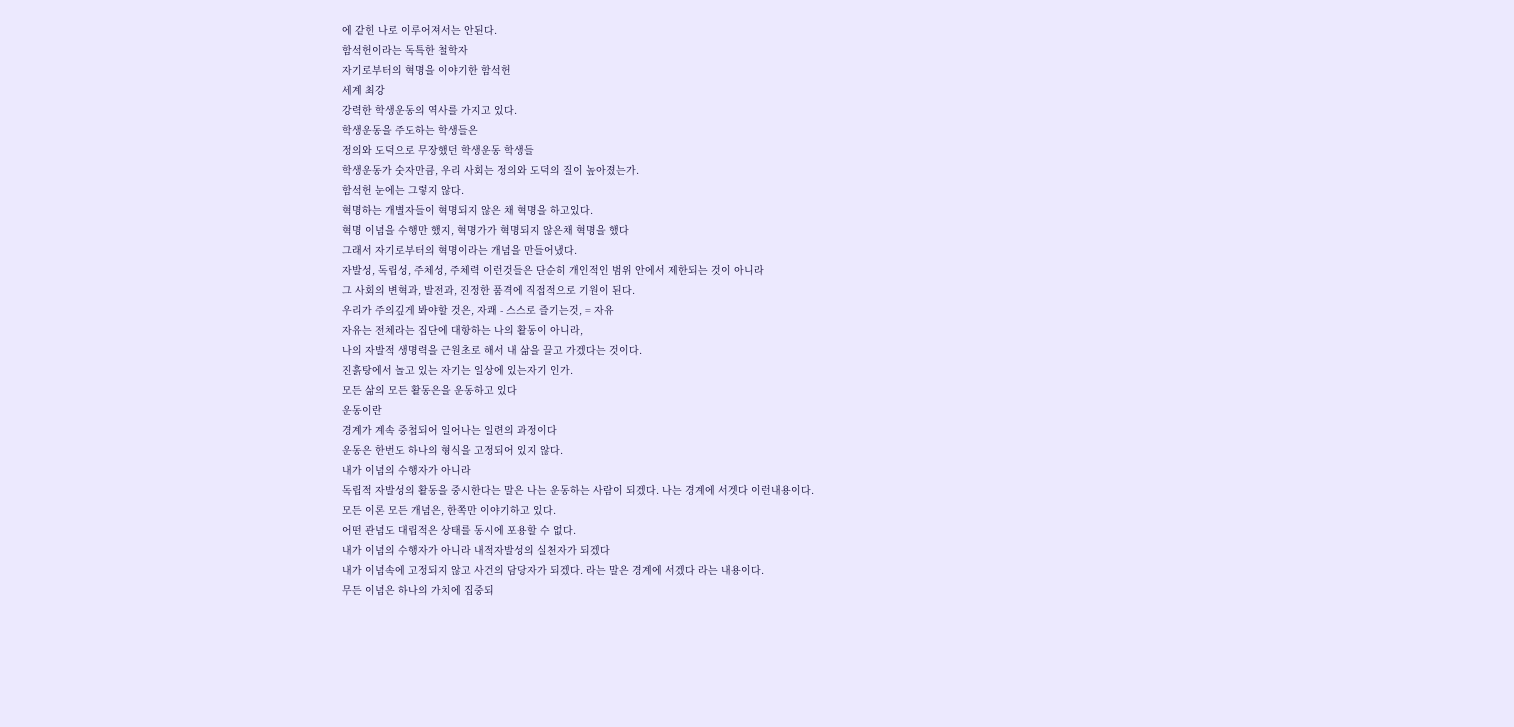에 같힌 나로 이루어져서는 안된다.
함석헌이라는 독특한 철학자
자기로부터의 혁명을 이야기한 함석헌
세계 최강
강력한 학생운동의 역사를 가지고 있다.
학생운동을 주도하는 학생들은
정의와 도덕으로 무장했던 학생운동 학생들
학생운동가 숫자만큼, 우리 사회는 정의와 도덕의 질이 높아졌는가.
함석헌 눈에는 그렇지 않다.
혁명하는 개별자들이 혁명되지 않은 채 혁명을 하고있다.
혁명 이념을 수행만 했지, 혁명가가 혁명되지 않은채 혁명을 했다
그래서 자기로부터의 혁명이라는 개념을 만들어냈다.
자발성, 독립성, 주체성, 주체력 이런것들은 단순히 개인적인 범위 안에서 제한되는 것이 아니라
그 사회의 변혁과, 발전과, 진정한 품격에 직접적으로 기원이 된다.
우리가 주의깊게 봐야할 것은, 자쾌 - 스스로 즐기는것, = 자유
자유는 전체라는 집단에 대항하는 나의 활동이 아니라,
나의 자발적 생명력을 근원초로 해서 내 삶을 끌고 가겠다는 것이다.
진흙탕에서 놀고 있는 자기는 일상에 있는자기 인가.
모든 삶의 모든 활동은을 운동하고 있다
운동이란
경계가 계속 중첩되어 일어나는 일련의 과정이다
운동은 한번도 하나의 형식을 고정되어 있지 않다.
내가 이념의 수행자가 아니라
독립적 자발성의 활동을 중시한다는 말은 나는 운동하는 사람이 되겠다. 나는 경계에 서겟다 이런내용이다.
모든 이론 모든 개념은, 한쪽만 이야기하고 있다.
어떤 관념도 대립적은 상태를 동시에 포용할 수 없다.
내가 이념의 수행자가 아니라 내적자발성의 실천자가 되겠다
내가 이념속에 고정되지 않고 사건의 담당자가 되겠다. 라는 말은 경계에 서겠다 라는 내용이다.
무든 이념은 하나의 가치에 집중되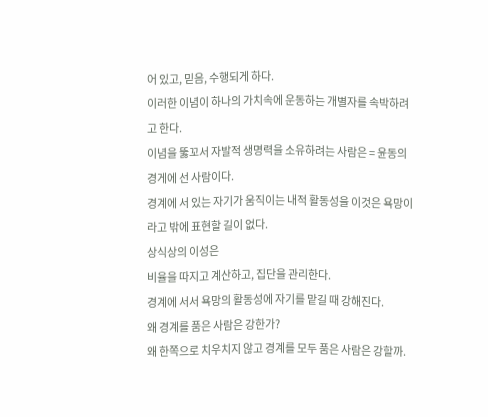어 있고, 믿음, 수행되게 하다.
이러한 이념이 하나의 가치속에 운동하는 개별자를 속박하려고 한다.
이념을 뚫꼬서 자발적 생명력을 소유하려는 사람은 = 윤동의 경게에 선 사람이다.
경계에 서 있는 자기가 움직이는 내적 활동성을 이것은 욕망이라고 밖에 표현할 길이 없다.
상식상의 이성은
비율을 따지고 계산하고, 집단을 관리한다.
경계에 서서 욕망의 활동성에 자기를 맡길 때 강해진다.
왜 경계를 품은 사람은 강한가?
왜 한쪽으로 치우치지 않고 경계를 모두 품은 사람은 강할까.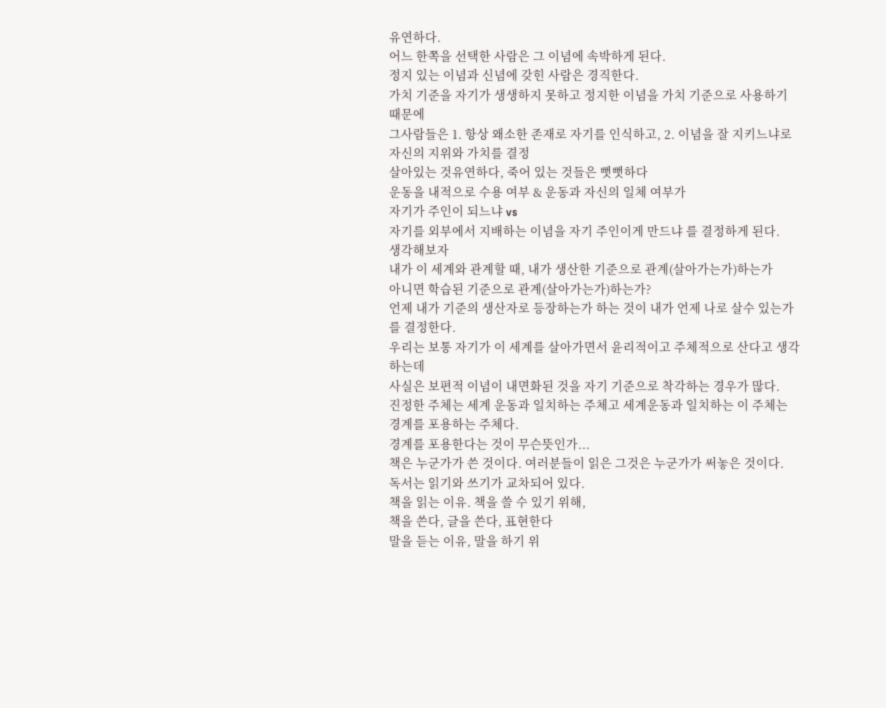유연하다.
어느 한쪽을 선택한 사람은 그 이념에 속박하게 된다.
정지 있는 이념과 신념에 갖힌 사람은 경직한다.
가치 기준을 자기가 생생하지 못하고 정지한 이념을 가치 기준으로 사용하기 때문에
그사람들은 1. 항상 왜소한 존재로 자기를 인식하고, 2. 이념을 잘 지키느냐로 자신의 지위와 가치를 결정
살아있는 것유연하다, 죽어 있는 것들은 뻣뻣하다
운동을 내적으로 수용 여부 & 운동과 자신의 일체 여부가
자기가 주인이 되느냐 vs
자기를 외부에서 지배하는 이념을 자기 주인이게 만드냐 를 결정하게 된다.
생각해보자
내가 이 세계와 관계할 때, 내가 생산한 기준으로 관계(살아가는가)하는가
아니면 학습된 기준으로 관계(살아가는가)하는가?
언제 내가 기준의 생산자로 등장하는가 하는 것이 내가 언제 나로 살수 있는가를 결정한다.
우리는 보통 자기가 이 세계를 살아가면서 윤리적이고 주체적으로 산다고 생각하는데
사실은 보편적 이념이 내면화된 것을 자기 기준으로 착각하는 경우가 많다.
진정한 주체는 세계 운동과 일치하는 주체고 세계운동과 일치하는 이 주체는 경계를 포용하는 주체다.
경계를 포용한다는 것이 무슨뜻인가...
책은 누군가가 쓴 것이다. 여러분들이 읽은 그것은 누군가가 써놓은 것이다.
독서는 읽기와 쓰기가 교차되어 있다.
책을 읽는 이유. 책을 쓸 수 있기 위해,
책을 쓴다, 글을 쓴다, 표현한다
말을 듣는 이유, 말을 하기 위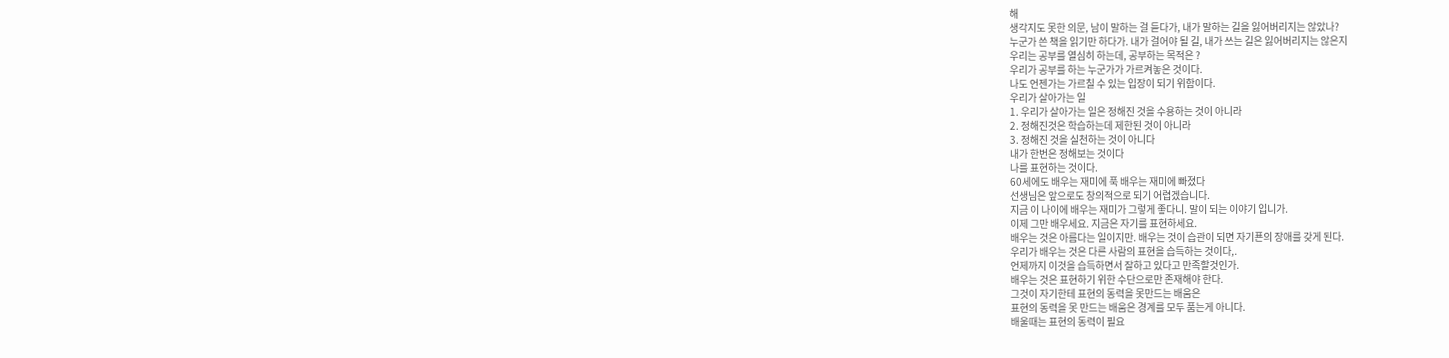해
생각지도 못한 의문, 남이 말하는 걸 듣다가, 내가 말하는 길을 잃어버리지는 않았나?
누군가 쓴 책을 읽기만 하다가. 내가 걸어야 될 길, 내가 쓰는 길은 잃어버리지는 않은지
우리는 공부를 열심히 하는데, 공부하는 목적은 ?
우리가 공부를 하는 누군가가 가르켜놓은 것이다.
나도 언젠가는 가르칠 수 있는 입장이 되기 위함이다.
우리가 살아가는 일
1. 우리가 살아가는 일은 정해진 것을 수용하는 것이 아니라
2. 정해진것은 학습하는데 제한된 것이 아니라
3. 정해진 것을 실천하는 것이 아니다
내가 한번은 정해보는 것이다
나를 표현하는 것이다.
60세에도 배우는 재미에 푹 배우는 재미에 빠졌다
선생님은 앞으로도 창의적으로 되기 어렵겠습니다.
지금 이 나이에 배우는 재미가 그렇게 좋다니. 말이 되는 이야기 입니가.
이제 그만 배우세요. 지금은 자기를 표현하세요.
배우는 것은 아름다는 일이지만. 배우는 것이 습관이 되면 자기푠의 장애를 갖게 된다.
우리가 배우는 것은 다른 사람의 표현을 습득하는 것이다,.
언제까지 이것을 습득하면서 잘하고 있다고 만족할것인가.
배우는 것은 표현하기 위한 수단으로만 존재해야 한다.
그것이 자기한테 표현의 동력을 못만드는 배움은
표현의 동력을 못 만드는 배움은 경계를 모두 품는게 아니다.
배울때는 표현의 동력이 필요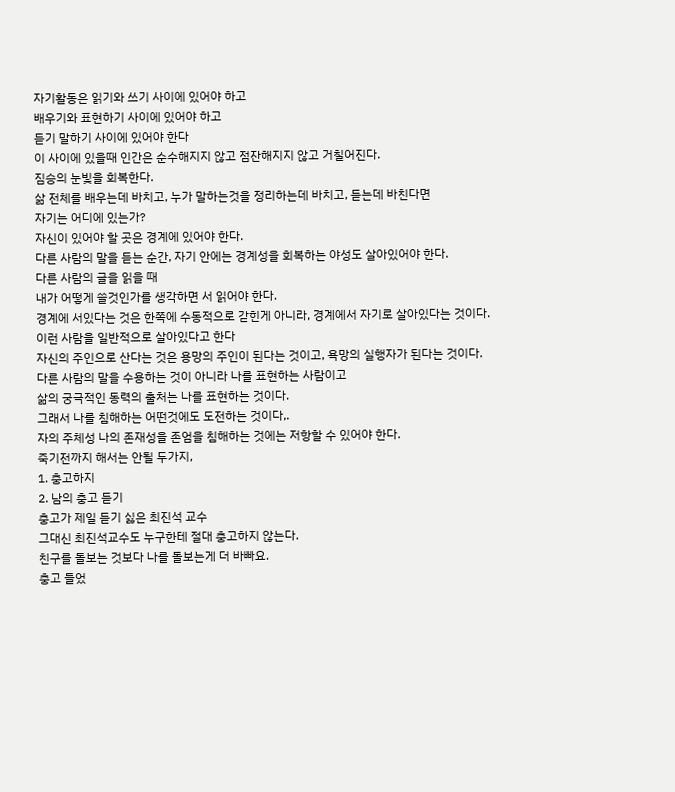자기활동은 읽기와 쓰기 사이에 있어야 하고
배우기와 표현하기 사이에 있어야 하고
듣기 말하기 사이에 있어야 한다
이 사이에 있을때 인간은 순수해지지 않고 점잔해지지 않고 거칠어진다.
짐승의 눈빛을 회복한다.
삶 전체를 배우는데 바치고, 누가 말하는것을 정리하는데 바치고, 듣는데 바친다면
자기는 어디에 있는가?
자신이 있어야 할 곳은 경계에 있어야 한다.
다른 사람의 말을 듣는 순간, 자기 안에는 경계성을 회복하는 야성도 살아있어야 한다.
다른 사람의 글을 읽을 때
내가 어떻게 쓸것인가를 생각하면 서 읽어야 한다.
경계에 서있다는 것은 한쪽에 수동적으로 갇힌게 아니라, 경계에서 자기로 살아있다는 것이다.
이런 사람을 일반적으로 살아있다고 한다
자신의 주인으로 산다는 것은 용망의 주인이 된다는 것이고, 욕망의 실행자가 된다는 것이다.
다른 사람의 말을 수용하는 것이 아니라 나를 표현하는 사람이고
삶의 궁극적인 동력의 출처는 나를 표현하는 것이다.
그래서 나를 침해하는 어떤것에도 도전하는 것이다,.
자의 주체성 나의 존재성을 존엄을 침해하는 것에는 저항할 수 있어야 한다.
죽기전까지 해서는 안될 두가지,
1. 충고하지
2. 남의 충고 듣기
충고가 제일 듣기 싫은 최진석 교수
그대신 최진석교수도 누구한테 절대 충고하지 않는다.
친구를 돌보는 것보다 나를 돌보는게 더 바빠요.
충고 들었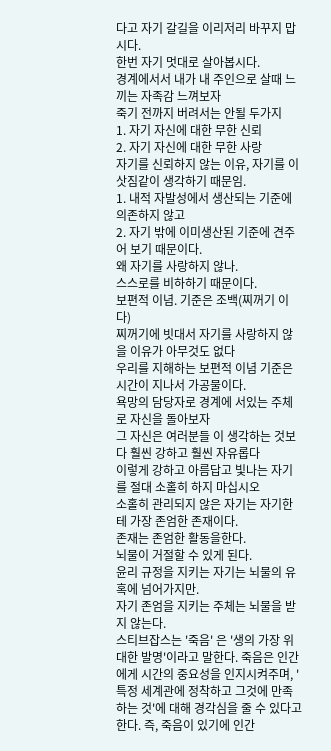다고 자기 갈길을 이리저리 바꾸지 맙시다.
한번 자기 멋대로 살아봅시다.
경계에서서 내가 내 주인으로 살때 느끼는 자족감 느껴보자
죽기 전까지 버려서는 안될 두가지
1. 자기 자신에 대한 무한 신뢰
2. 자기 자신에 대한 무한 사랑
자기를 신뢰하지 않는 이유, 자기를 이삿짐같이 생각하기 때문임.
1. 내적 자발성에서 생산되는 기준에 의존하지 않고
2. 자기 밖에 이미생산된 기준에 견주어 보기 때문이다.
왜 자기를 사랑하지 않나.
스스로를 비하하기 때문이다.
보편적 이념. 기준은 조백(찌꺼기 이다)
찌꺼기에 빗대서 자기를 사랑하지 않을 이유가 아무것도 없다
우리를 지해하는 보편적 이념 기준은 시간이 지나서 가공물이다.
욕망의 담당자로 경계에 서있는 주체로 자신을 돌아보자
그 자신은 여러분들 이 생각하는 것보다 훨씬 강하고 훨씬 자유롭다
이렇게 강하고 아름답고 빛나는 자기를 절대 소홀히 하지 마십시오
소홀히 관리되지 않은 자기는 자기한테 가장 존엄한 존재이다.
존재는 존엄한 활동을한다.
뇌물이 거절할 수 있게 된다.
윤리 규정을 지키는 자기는 뇌물의 유혹에 넘어가지만.
자기 존엄을 지키는 주체는 뇌물을 받지 않는다.
스티브잡스는 '죽음' 은 '생의 가장 위대한 발명'이라고 말한다. 죽음은 인간에게 시간의 중요성을 인지시켜주며, '특정 세계관에 정착하고 그것에 만족하는 것'에 대해 경각심을 줄 수 있다고 한다. 즉, 죽음이 있기에 인간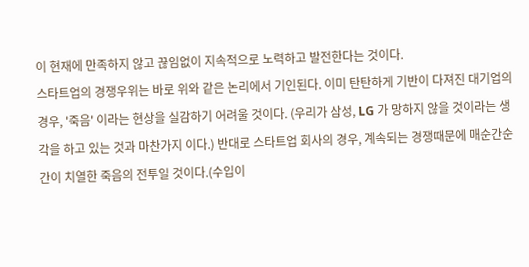이 현재에 만족하지 않고 끊임없이 지속적으로 노력하고 발전한다는 것이다.
스타트업의 경쟁우위는 바로 위와 같은 논리에서 기인된다. 이미 탄탄하게 기반이 다져진 대기업의 경우, '죽음' 이라는 현상을 실감하기 어려울 것이다. (우리가 삼성, LG 가 망하지 않을 것이라는 생각을 하고 있는 것과 마찬가지 이다.) 반대로 스타트업 회사의 경우, 계속되는 경쟁때문에 매순간순간이 치열한 죽음의 전투일 것이다.(수입이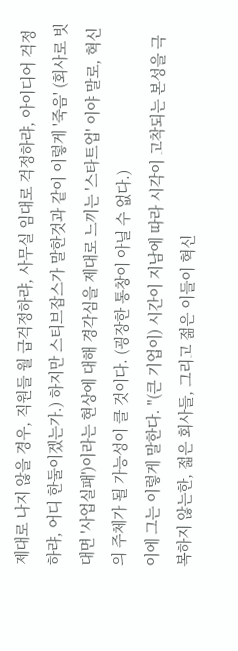제대로 나지 않을 경우, 직원들 월 급걱정하랴, 사무실 임대로 걱정하랴, 아이디어 걱정하랴, 어디 한둘이겠는가.) 하지만 스티브잡스가 말한것과 같이 이렇게 '죽음' (회사로 빗대면 '사업실패')이라는 현상에 대해 경각심을 제대로 느끼는 '스타트업' 이야 말로, 혁신의 주체가 될 가능성이 클 것이다. (굉장한 통창이 아닐 수 없다.)
이에 그는 이렇게 말한다. "(큰 기업이) 시간이 지남에 따라 시각이 고착되는 본성을 극복하지 않는한, 젋은 회사들, 그리고 젊은 이들이 혁신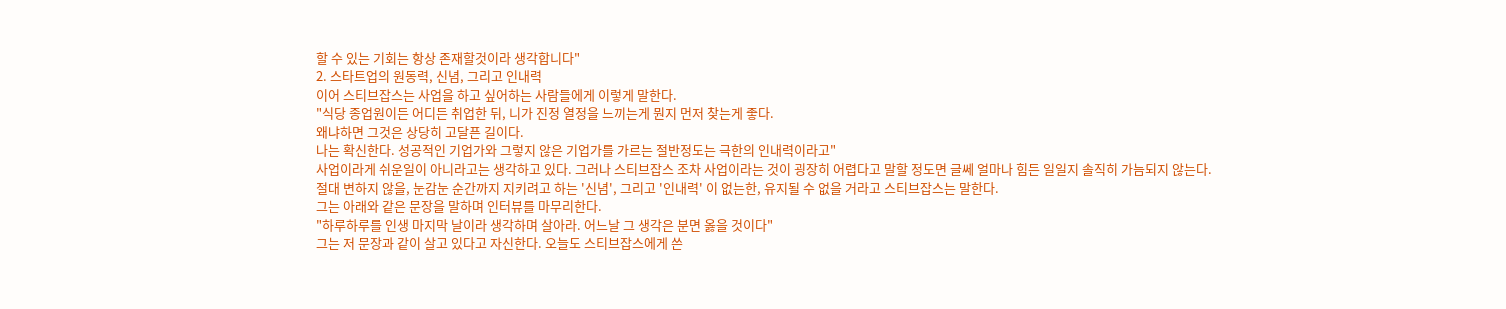할 수 있는 기회는 항상 존재할것이라 생각합니다"
2. 스타트업의 원동력, 신념, 그리고 인내력
이어 스티브잡스는 사업을 하고 싶어하는 사람들에게 이렇게 말한다.
"식당 종업원이든 어디든 취업한 뒤, 니가 진정 열정을 느끼는게 뭔지 먼저 찾는게 좋다.
왜냐하면 그것은 상당히 고달픈 길이다.
나는 확신한다. 성공적인 기업가와 그렇지 않은 기업가를 가르는 절반정도는 극한의 인내력이라고"
사업이라게 쉬운일이 아니라고는 생각하고 있다. 그러나 스티브잡스 조차 사업이라는 것이 굉장히 어렵다고 말할 정도면 글쎄 얼마나 힘든 일일지 솔직히 가늠되지 않는다.
절대 변하지 않을, 눈감눈 순간까지 지키려고 하는 '신념', 그리고 '인내력' 이 없는한, 유지될 수 없을 거라고 스티브잡스는 말한다.
그는 아래와 같은 문장을 말하며 인터뷰를 마무리한다.
"하루하루를 인생 마지막 날이라 생각하며 살아라. 어느날 그 생각은 분면 옳을 것이다"
그는 저 문장과 같이 살고 있다고 자신한다. 오늘도 스티브잡스에게 쓴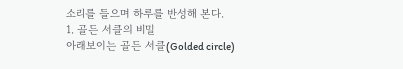소리를 들으며 하루를 반성해 본다.
1. 골든 서클의 비밀
아래보이는 골든 서클(Golded circle)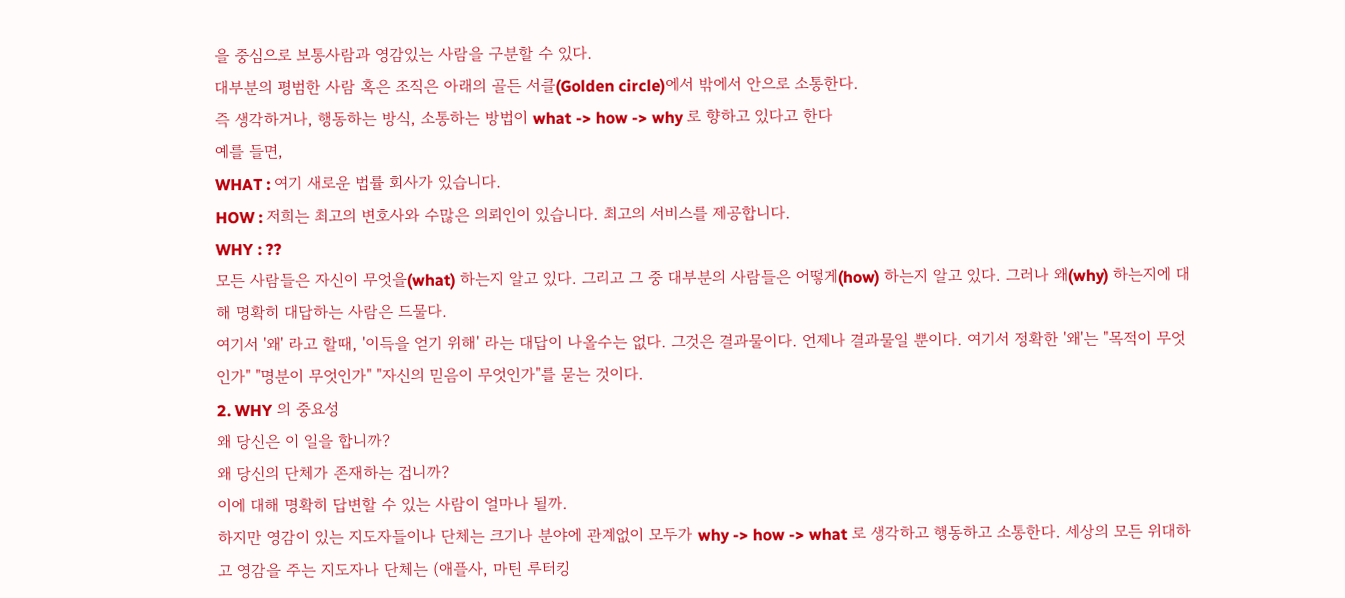을 중심으로 보통사람과 영감있는 사람을 구분할 수 있다.
대부분의 평범한 사람 혹은 조직은 아래의 골든 서클(Golden circle)에서 밖에서 안으로 소통한다.
즉 생각하거나, 행동하는 방식, 소통하는 방법이 what -> how -> why 로 향하고 있다고 한다
예를 들면,
WHAT : 여기 새로운 법률 회사가 있습니다.
HOW : 저희는 최고의 변호사와 수많은 의뢰인이 있습니다. 최고의 서비스를 제공합니다.
WHY : ??
모든 사람들은 자신이 무엇을(what) 하는지 알고 있다. 그리고 그 중 대부분의 사람들은 어떻게(how) 하는지 알고 있다. 그러나 왜(why) 하는지에 대해 명확히 대답하는 사람은 드물다.
여기서 '왜' 라고 할때, '이득을 얻기 위해' 라는 대답이 나올수는 없다. 그것은 결과물이다. 언제나 결과물일 뿐이다. 여기서 정확한 '왜'는 "목적이 무엇인가" "명분이 무엇인가" "자신의 믿음이 무엇인가"를 묻는 것이다.
2. WHY 의 중요성
왜 당신은 이 일을 합니까?
왜 당신의 단체가 존재하는 겁니까?
이에 대해 명확히 답변할 수 있는 사람이 얼마나 될까.
하지만 영감이 있는 지도자들이나 단체는 크기나 분야에 관계없이 모두가 why -> how -> what 로 생각하고 행동하고 소통한다. 세상의 모든 위대하고 영감을 주는 지도자나 단체는 (애플사, 마틴 루터킹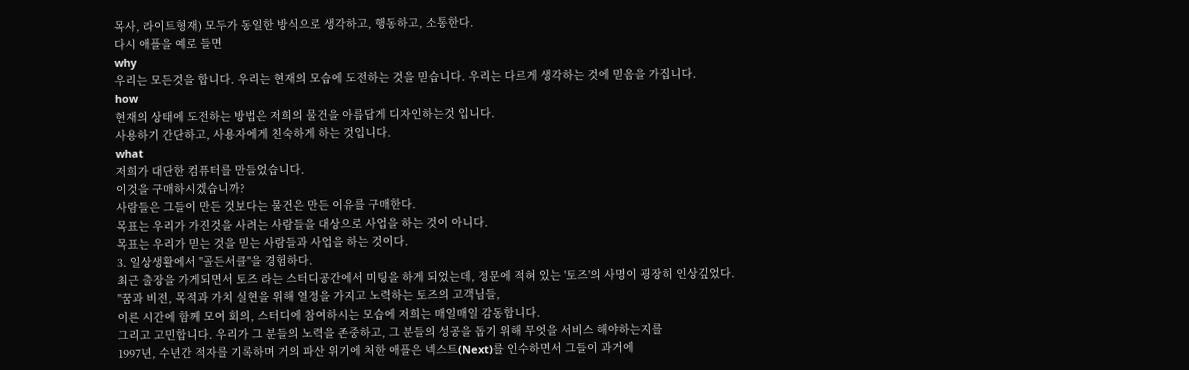목사, 라이트형재) 모두가 동일한 방식으로 생각하고, 행동하고, 소통한다.
다시 애플을 예로 들면
why
우리는 모든것을 합니다. 우리는 현재의 모습에 도전하는 것을 믿습니다. 우리는 다르게 생각하는 것에 믿음을 가집니다.
how
현재의 상태에 도전하는 방법은 저희의 물건을 아릅답게 디자인하는것 입니다.
사용하기 간단하고, 사용자에게 친숙하게 하는 것입니다.
what
저희가 대단한 컴퓨터를 만들었습니다.
이것을 구매하시겠습니까?
사람들은 그들이 만든 것보다는 물건은 만든 이유를 구매한다.
목표는 우리가 가진것을 사려는 사람들을 대상으로 사업을 하는 것이 아니다.
목표는 우리가 믿는 것을 믿는 사람들과 사업을 하는 것이다.
3. 일상생활에서 "골든서클"을 경험하다.
최근 출장을 가게되면서 토즈 라는 스터디공간에서 미팅을 하게 되었는데, 정문에 적혀 있는 '토즈'의 사명이 굉장히 인상깊었다.
"꿈과 비전, 목적과 가치 실현을 위해 열정을 가지고 노력하는 토즈의 고객님들,
이른 시간에 함께 모여 회의, 스터디에 참여하시는 모습에 저희는 매일매일 감동합니다.
그리고 고민합니다. 우리가 그 분들의 노력을 존중하고, 그 분들의 성공을 돕기 위해 무엇을 서비스 해야하는지를
1997년, 수년간 적자를 기록하며 거의 파산 위기에 처한 애플은 넥스트(Next)를 인수하면서 그들이 과거에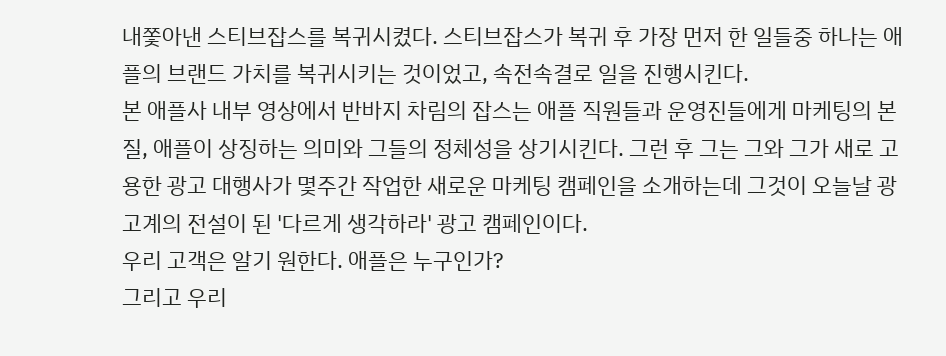내쫓아낸 스티브잡스를 복귀시켰다. 스티브잡스가 복귀 후 가장 먼저 한 일들중 하나는 애플의 브랜드 가치를 복귀시키는 것이었고, 속전속결로 일을 진행시킨다.
본 애플사 내부 영상에서 반바지 차림의 잡스는 애플 직원들과 운영진들에게 마케팅의 본질, 애플이 상징하는 의미와 그들의 정체성을 상기시킨다. 그런 후 그는 그와 그가 새로 고용한 광고 대행사가 몇주간 작업한 새로운 마케팅 캠페인을 소개하는데 그것이 오늘날 광고계의 전설이 된 '다르게 생각하라' 광고 캠페인이다.
우리 고객은 알기 원한다. 애플은 누구인가?
그리고 우리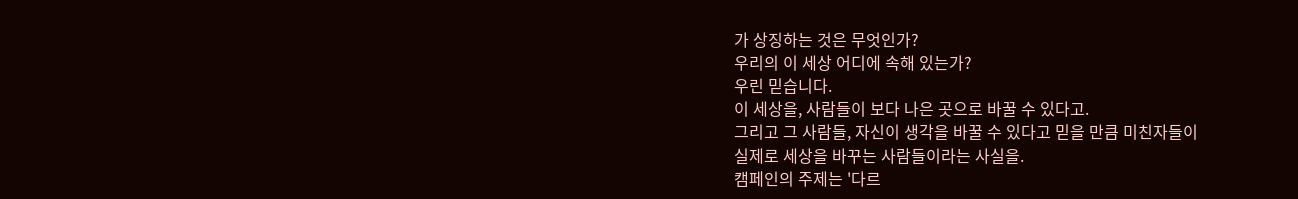가 상징하는 것은 무엇인가?
우리의 이 세상 어디에 속해 있는가?
우린 믿습니다.
이 세상을, 사람들이 보다 나은 곳으로 바꿀 수 있다고.
그리고 그 사람들, 자신이 생각을 바꿀 수 있다고 믿을 만큼 미친자들이
실제로 세상을 바꾸는 사람들이라는 사실을.
캠페인의 주제는 '다르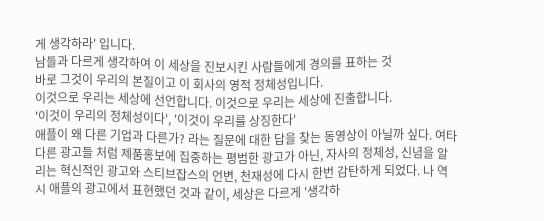게 생각하라' 입니다.
남들과 다르게 생각하여 이 세상을 진보시킨 사람들에게 경의를 표하는 것
바로 그것이 우리의 본질이고 이 회사의 영적 정체성입니다.
이것으로 우리는 세상에 선언합니다. 이것으로 우리는 세상에 진출합니다.
'이것이 우리의 정체성이다', '이것이 우리를 상징한다'
애플이 왜 다른 기업과 다른가? 라는 질문에 대한 답을 찾는 동영상이 아닐까 싶다. 여타 다른 광고들 처럼 제품홍보에 집중하는 평범한 광고가 아닌, 자사의 정체성, 신념을 알리는 혁신적인 광고와 스티브잡스의 언변, 천재성에 다시 한번 감탄하게 되었다. 나 역시 애플의 광고에서 표현했던 것과 같이, 세상은 다르게 '생각하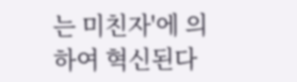는 미친자'에 의하여 혁신된다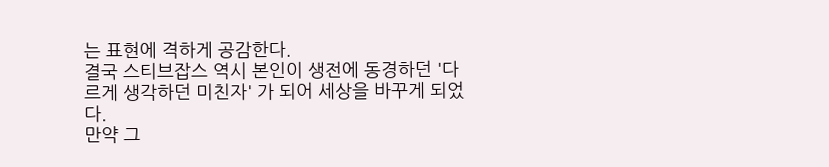는 표현에 격하게 공감한다.
결국 스티브잡스 역시 본인이 생전에 동경하던 '다르게 생각하던 미친자' 가 되어 세상을 바꾸게 되었다.
만약 그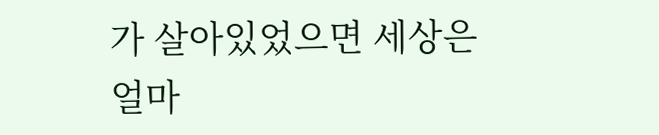가 살아있었으면 세상은 얼마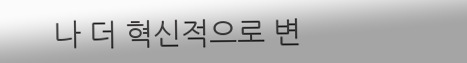나 더 혁신적으로 변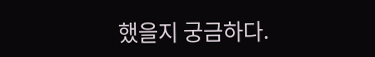했을지 궁금하다.